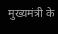मुख्यमंत्री के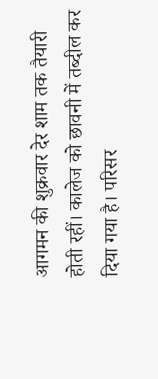आगमन की शुक्रवार देर शाम तक तैयारी होती रहीं। कालेज को छावनी में तब्दील कर दिया गया है। परिसर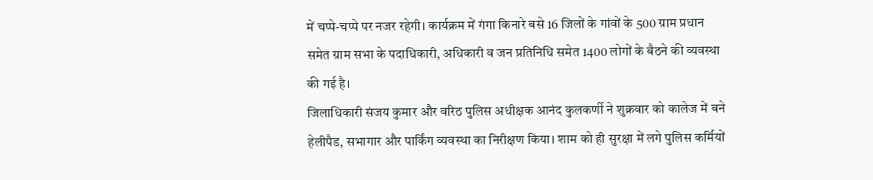में चप्पे-चप्पे पर नजर रहेगी। कार्यक्रम में गंगा किनारे बसे 16 जिलों के गांवों के 500 ग्राम प्रधान समेत ग्राम सभा के पदाधिकारी, अधिकारी व जन प्रतिनिधि समेत 1400 लोगों के बैठने की व्यवस्था की गई है।
जिलाधिकारी संजय कुमार और वरिठ पुलिस अधीक्षक आनंद कुलकर्णी ने शुक्रवार को कालेज में बने हेलीपैड, सभागार और पार्किंग व्यवस्था का निरीक्षण किया। शाम को ही सुरक्षा में लगे पुलिस कर्मियों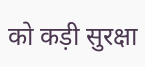को कड़ी सुरक्षा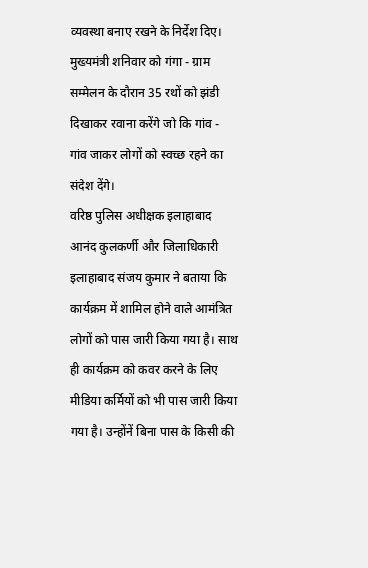व्यवस्था बनाए रखने के निर्देश दिए। मुख्यमंत्री शनिवार को गंगा - ग्राम सम्मेलन के दौरान 35 रथों को झंडी दिखाकर रवाना करेंगे जो कि गांव - गांव जाकर लोगों को स्वच्छ रहने का संदेश देंगे।
वरिष्ठ पुलिस अधीक्षक इलाहाबाद आनंद कुलकर्णी और जिलाधिकारी इलाहाबाद संजय कुमार ने बताया कि कार्यक्रम में शामिल होने वाले आमंत्रित लोगों को पास जारी किया गया है। साथ ही कार्यक्रम को कवर करने के लिए मीडिया कर्मियों को भी पास जारी किया गया है। उन्होंनें बिना पास के किसी की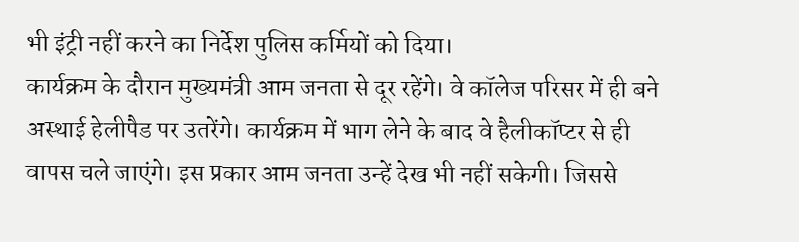भी इंट्री नहीं करने का निर्देश पुलिस कर्मियों को दिया।
कार्यक्रम के दौरान मुख्यमंत्री आम जनता से दूर रहेंगे। वे कॉलेज परिसर में ही बने अस्थाई हेलीपैड पर उतरेंगे। कार्यक्रम में भाग लेने के बाद वे हैलीकॉप्टर से ही वापस चले जाएंगे। इस प्रकार आम जनता उन्हें देख भी नहीं सकेगी। जिससे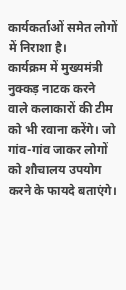कार्यकर्ताओं समेत लोगों में निराशा है।
कार्यक्रम में मुख्यमंत्री नुक्कड़ नाटक करने वाले कलाकारों की टीम को भी रवाना करेंगे। जो गांव-गांव जाकर लोगों को शौचालय उपयोग करने के फायदे बताएंगे।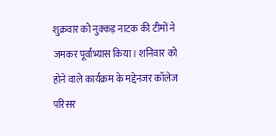शुक्रवार को नुक्कड़ नाटक की टीमों ने जमकर पूर्वाभ्यास किया। शनिवार को होने वाले कार्यक्रम के मद्देनजर कॉलेज परिसर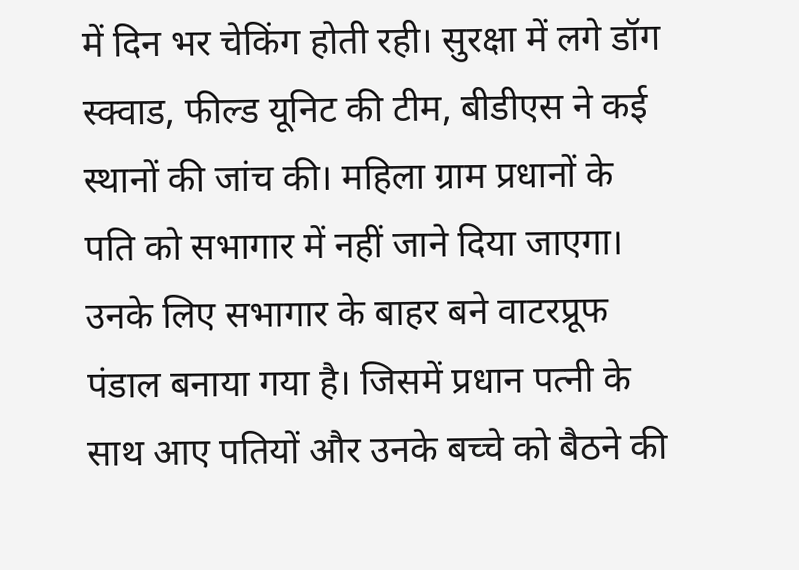में दिन भर चेकिंग होती रही। सुरक्षा में लगे डॉग स्क्वाड, फील्ड यूनिट की टीम, बीडीएस ने कई स्थानों की जांच की। महिला ग्राम प्रधानों के पति को सभागार में नहीं जाने दिया जाएगा। उनके लिए सभागार के बाहर बने वाटरप्रूफ पंडाल बनाया गया है। जिसमें प्रधान पत्नी के साथ आए पतियों और उनके बच्चे को बैठने की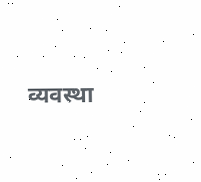व्यवस्था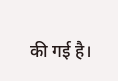की गई है।